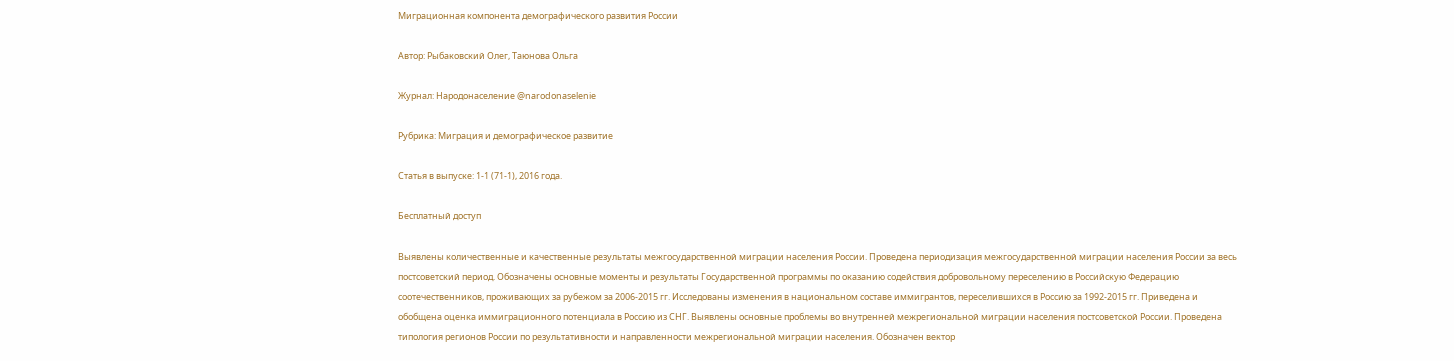Миграционная компонента демографического развития России

Автор: Рыбаковский Олег, Таюнова Ольга

Журнал: Народонаселение @narodonaselenie

Рубрика: Миграция и демографическое развитие

Статья в выпуске: 1-1 (71-1), 2016 года.

Бесплатный доступ

Выявлены количественные и качественные результаты межгосударственной миграции населения России. Проведена периодизация межгосударственной миграции населения России за весь постсоветский период. Обозначены основные моменты и результаты Государственной программы по оказанию содействия добровольному переселению в Российскую Федерацию соотечественников, проживающих за рубежом за 2006-2015 гг. Исследованы изменения в национальном составе иммигрантов, переселившихся в Россию за 1992-2015 гг. Приведена и обобщена оценка иммиграционного потенциала в Россию из СНГ. Выявлены основные проблемы во внутренней межрегиональной миграции населения постсоветской России. Проведена типология регионов России по результативности и направленности межрегиональной миграции населения. Обозначен вектор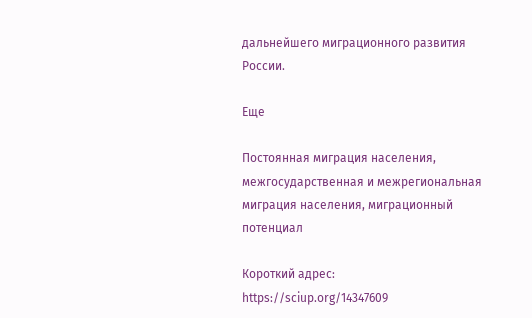дальнейшего миграционного развития России.

Еще

Постоянная миграция населения, межгосударственная и межрегиональная миграция населения, миграционный потенциал

Короткий адрес: https://sciup.org/14347609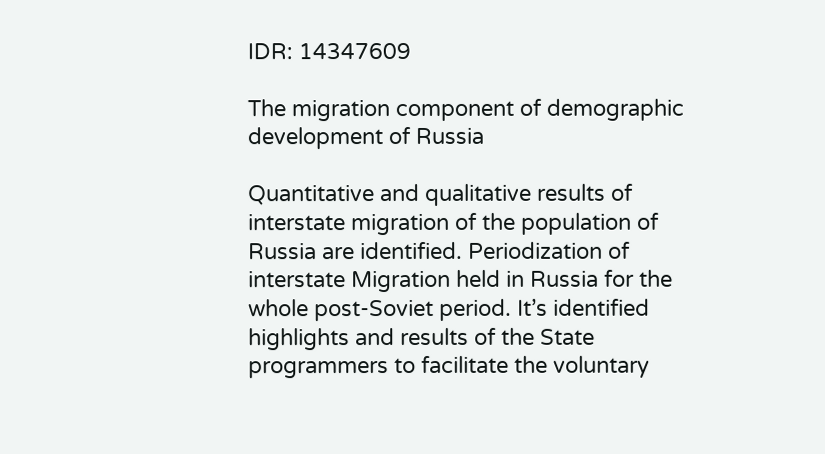IDR: 14347609

The migration component of demographic development of Russia

Quantitative and qualitative results of interstate migration of the population of Russia are identified. Periodization of interstate Migration held in Russia for the whole post-Soviet period. It’s identified highlights and results of the State programmers to facilitate the voluntary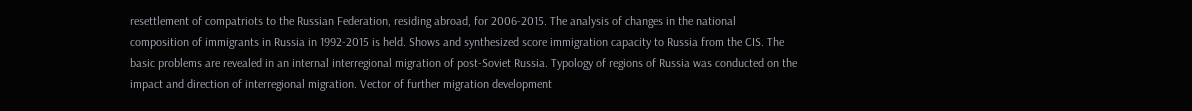resettlement of compatriots to the Russian Federation, residing abroad, for 2006-2015. The analysis of changes in the national composition of immigrants in Russia in 1992-2015 is held. Shows and synthesized score immigration capacity to Russia from the CIS. The basic problems are revealed in an internal interregional migration of post-Soviet Russia. Typology of regions of Russia was conducted on the impact and direction of interregional migration. Vector of further migration development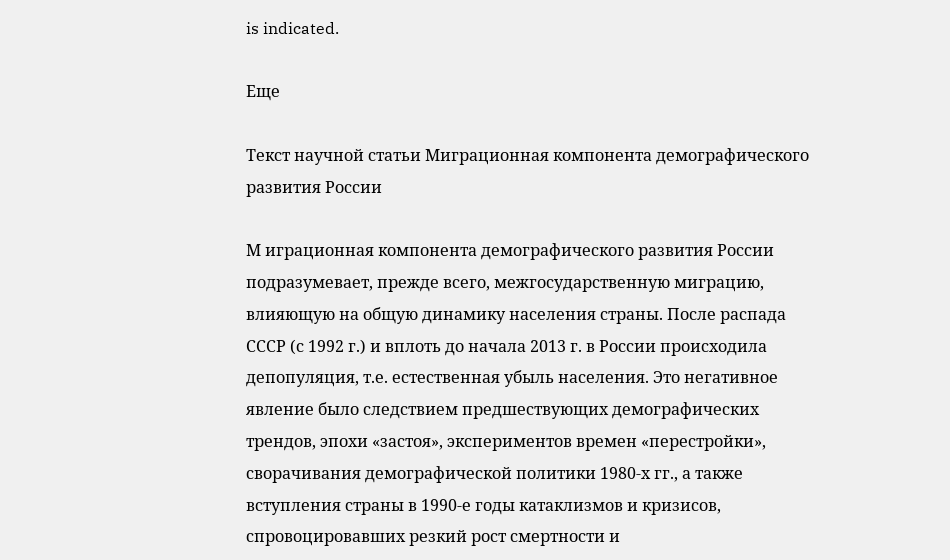is indicated.

Еще

Текст научной статьи Миграционная компонента демографического развития России

М играционная компонента демографического развития России подразумевает, прежде всего, межгосударственную миграцию, влияющую на общую динамику населения страны. После распада СССР (с 1992 г.) и вплоть до начала 2013 г. в России происходила депопуляция, т.е. естественная убыль населения. Это негативное явление было следствием предшествующих демографических трендов, эпохи «застоя», экспериментов времен «перестройки», сворачивания демографической политики 1980-х гг., а также вступления страны в 1990-е годы катаклизмов и кризисов, спровоцировавших резкий рост смертности и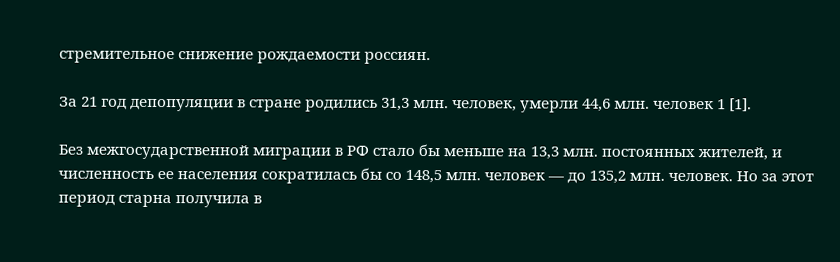стремительное снижение рождаемости россиян.

За 21 год депопуляции в стране родились 31,3 млн. человек, умерли 44,6 млн. человек 1 [1].

Без межгосударственной миграции в РФ стало бы меньше на 13,3 млн. постоянных жителей, и численность ее населения сократилась бы со 148,5 млн. человек — до 135,2 млн. человек. Но за этот период старна получила в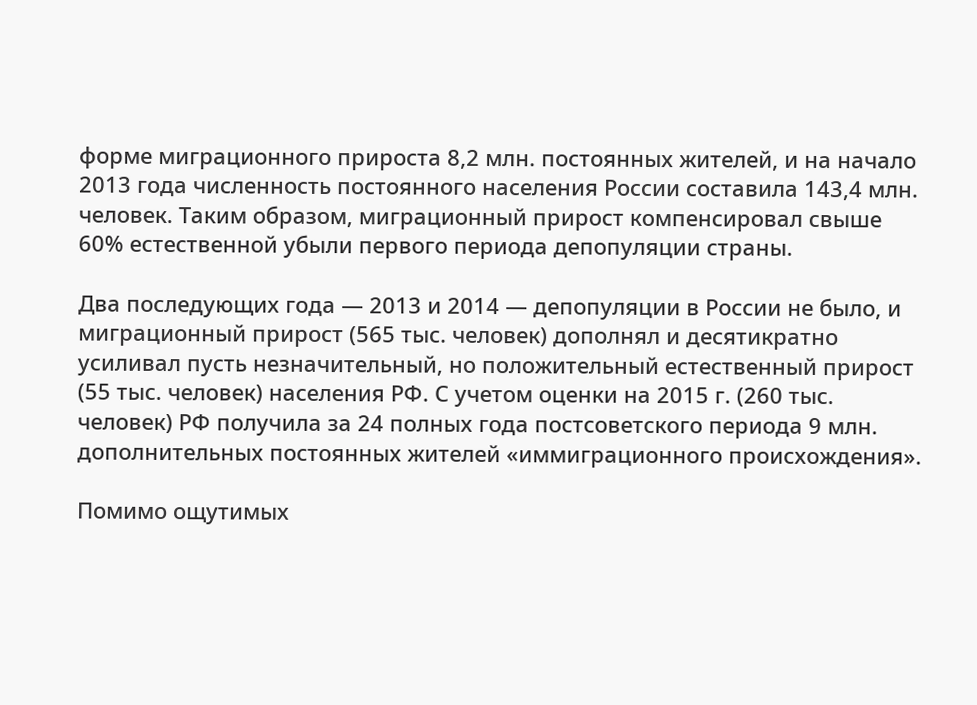форме миграционного прироста 8,2 млн. постоянных жителей, и на начало 2013 года численность постоянного населения России составила 143,4 млн. человек. Таким образом, миграционный прирост компенсировал свыше 60% естественной убыли первого периода депопуляции страны.

Два последующих года — 2013 и 2014 — депопуляции в России не было, и миграционный прирост (565 тыс. человек) дополнял и десятикратно усиливал пусть незначительный, но положительный естественный прирост (55 тыс. человек) населения РФ. С учетом оценки на 2015 г. (260 тыс. человек) РФ получила за 24 полных года постсоветского периода 9 млн. дополнительных постоянных жителей «иммиграционного происхождения».

Помимо ощутимых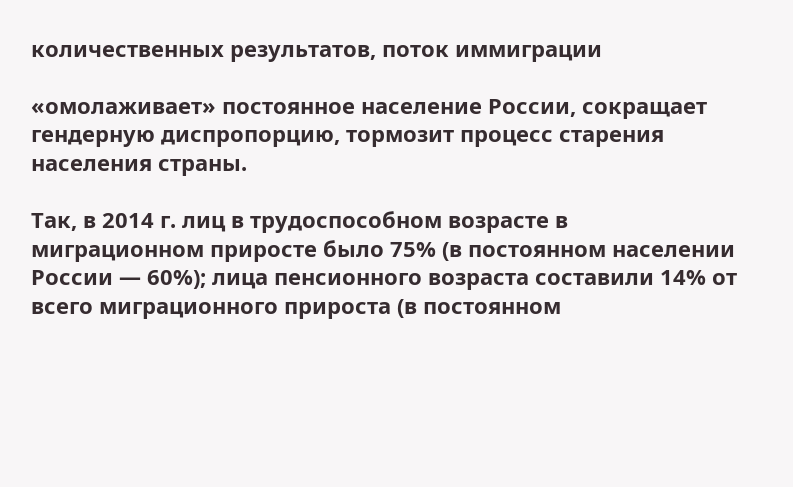количественных результатов, поток иммиграции

«омолаживает» постоянное население России, сокращает гендерную диспропорцию, тормозит процесс старения населения страны.

Так, в 2014 г. лиц в трудоспособном возрасте в миграционном приросте было 75% (в постоянном населении России — 60%); лица пенсионного возраста составили 14% от всего миграционного прироста (в постоянном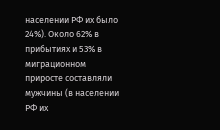населении РФ их было 24%). Около 62% в прибытиях и 53% в миграционном приросте составляли мужчины (в населении РФ их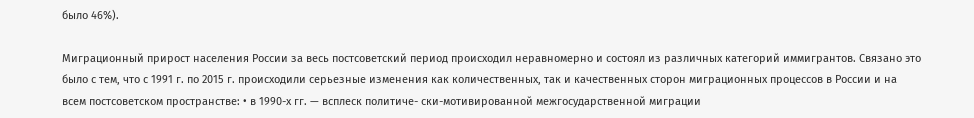было 46%).

Миграционный прирост населения России за весь постсоветский период происходил неравномерно и состоял из различных категорий иммигрантов. Связано это было с тем, что с 1991 г. по 2015 г. происходили серьезные изменения как количественных, так и качественных сторон миграционных процессов в России и на всем постсоветском пространстве: • в 1990-х гг. — всплеск политиче- ски-мотивированной межгосударственной миграции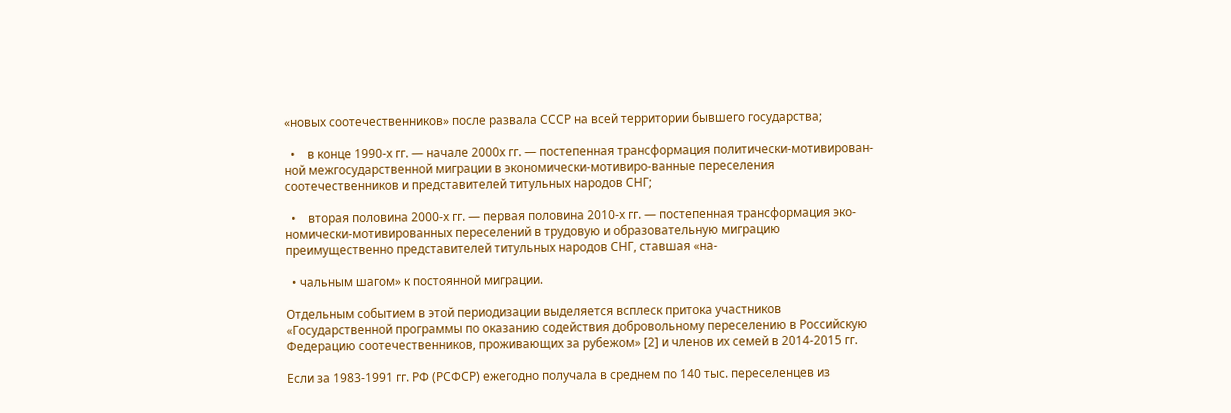«новых соотечественников» после развала СССР на всей территории бывшего государства;

  •    в конце 1990-х гг. — начале 2000х гг. — постепенная трансформация политически-мотивирован-ной межгосударственной миграции в экономически-мотивиро-ванные переселения соотечественников и представителей титульных народов СНГ;

  •    вторая половина 2000-х гг. — первая половина 2010-х гг. — постепенная трансформация эко-номически-мотивированных переселений в трудовую и образовательную миграцию преимущественно представителей титульных народов СНГ, ставшая «на-

  • чальным шагом» к постоянной миграции.

Отдельным событием в этой периодизации выделяется всплеск притока участников «Государственной программы по оказанию содействия добровольному переселению в Российскую Федерацию соотечественников, проживающих за рубежом» [2] и членов их семей в 2014-2015 гг.

Если за 1983-1991 гг. РФ (РСФСР) ежегодно получала в среднем по 140 тыс. переселенцев из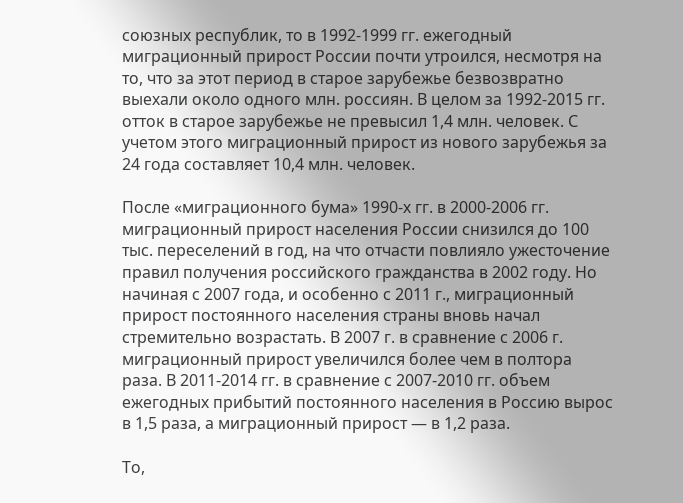союзных республик, то в 1992-1999 гг. ежегодный миграционный прирост России почти утроился, несмотря на то, что за этот период в старое зарубежье безвозвратно выехали около одного млн. россиян. В целом за 1992-2015 гг. отток в старое зарубежье не превысил 1,4 млн. человек. С учетом этого миграционный прирост из нового зарубежья за 24 года составляет 10,4 млн. человек.

После «миграционного бума» 1990-х гг. в 2000-2006 гг. миграционный прирост населения России снизился до 100 тыс. переселений в год, на что отчасти повлияло ужесточение правил получения российского гражданства в 2002 году. Но начиная с 2007 года, и особенно с 2011 г., миграционный прирост постоянного населения страны вновь начал стремительно возрастать. В 2007 г. в сравнение с 2006 г. миграционный прирост увеличился более чем в полтора раза. В 2011-2014 гг. в сравнение с 2007-2010 гг. объем ежегодных прибытий постоянного населения в Россию вырос в 1,5 раза, а миграционный прирост — в 1,2 раза.

То,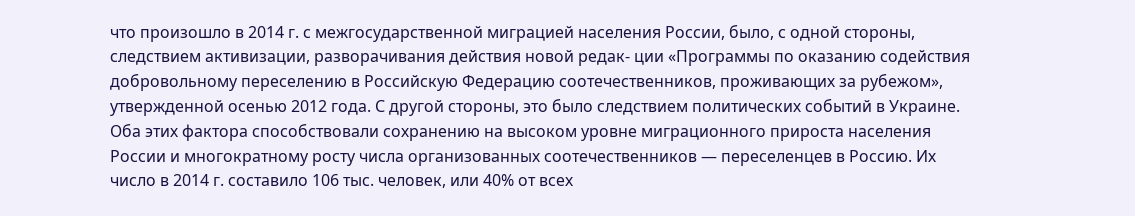что произошло в 2014 г. с межгосударственной миграцией населения России, было, с одной стороны, следствием активизации, разворачивания действия новой редак- ции «Программы по оказанию содействия добровольному переселению в Российскую Федерацию соотечественников, проживающих за рубежом», утвержденной осенью 2012 года. С другой стороны, это было следствием политических событий в Украине. Оба этих фактора способствовали сохранению на высоком уровне миграционного прироста населения России и многократному росту числа организованных соотечественников — переселенцев в Россию. Их число в 2014 г. составило 106 тыс. человек, или 40% от всех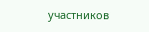участников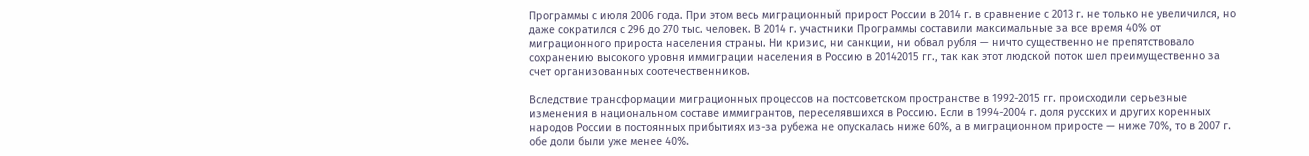Программы с июля 2006 года. При этом весь миграционный прирост России в 2014 г. в сравнение с 2013 г. не только не увеличился, но даже сократился с 296 до 270 тыс. человек. В 2014 г. участники Программы составили максимальные за все время 40% от миграционного прироста населения страны. Ни кризис, ни санкции, ни обвал рубля — ничто существенно не препятствовало сохранению высокого уровня иммиграции населения в Россию в 20142015 гг., так как этот людской поток шел преимущественно за счет организованных соотечественников.

Вследствие трансформации миграционных процессов на постсоветском пространстве в 1992-2015 гг. происходили серьезные изменения в национальном составе иммигрантов, переселявшихся в Россию. Если в 1994-2004 г. доля русских и других коренных народов России в постоянных прибытиях из-за рубежа не опускалась ниже 60%, а в миграционном приросте — ниже 70%, то в 2007 г. обе доли были уже менее 40%.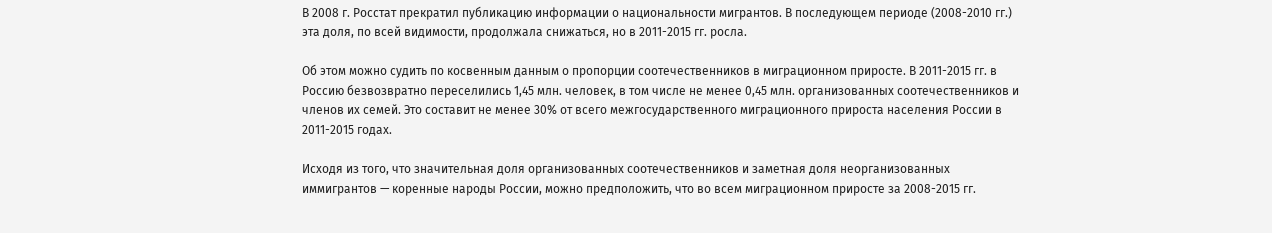В 2008 г. Росстат прекратил публикацию информации о национальности мигрантов. В последующем периоде (2008-2010 гг.) эта доля, по всей видимости, продолжала снижаться, но в 2011-2015 гг. росла.

Об этом можно судить по косвенным данным о пропорции соотечественников в миграционном приросте. В 2011-2015 гг. в Россию безвозвратно переселились 1,45 млн. человек, в том числе не менее 0,45 млн. организованных соотечественников и членов их семей. Это составит не менее 30% от всего межгосударственного миграционного прироста населения России в 2011-2015 годах.

Исходя из того, что значительная доля организованных соотечественников и заметная доля неорганизованных иммигрантов — коренные народы России, можно предположить, что во всем миграционном приросте за 2008-2015 гг.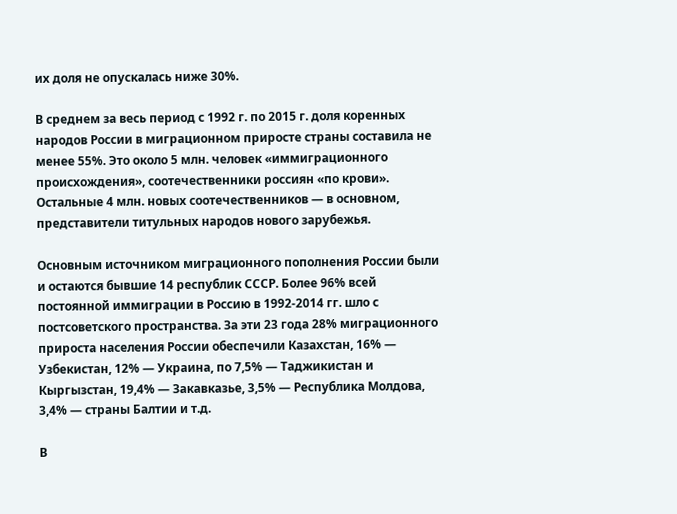их доля не опускалась ниже 30%.

В среднем за весь период с 1992 г. по 2015 г. доля коренных народов России в миграционном приросте страны составила не менее 55%. Это около 5 млн. человек «иммиграционного происхождения», соотечественники россиян «по крови». Остальные 4 млн. новых соотечественников — в основном, представители титульных народов нового зарубежья.

Основным источником миграционного пополнения России были и остаются бывшие 14 республик СССР. Более 96% всей постоянной иммиграции в Россию в 1992-2014 гг. шло с постсоветского пространства. За эти 23 года 28% миграционного прироста населения России обеспечили Казахстан, 16% — Узбекистан, 12% — Украина, по 7,5% — Таджикистан и Кыргызстан, 19,4% — Закавказье, 3,5% — Республика Молдова, 3,4% — страны Балтии и т.д.

В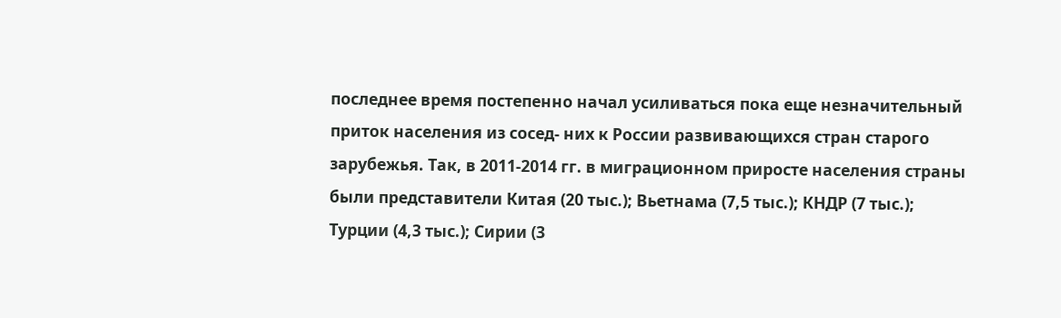последнее время постепенно начал усиливаться пока еще незначительный приток населения из сосед- них к России развивающихся стран старого зарубежья. Так, в 2011-2014 гг. в миграционном приросте населения страны были представители Китая (20 тыс.); Вьетнама (7,5 тыс.); КНДР (7 тыс.); Турции (4,3 тыс.); Сирии (3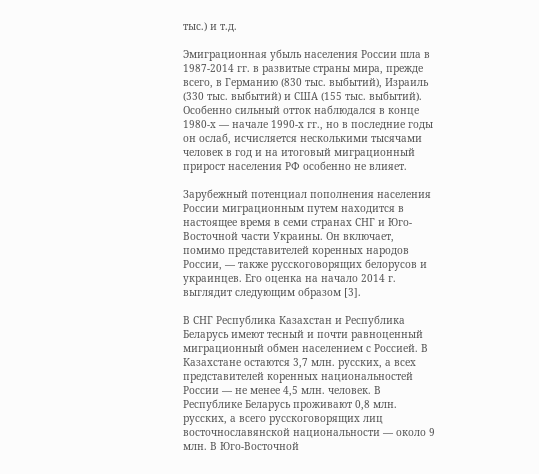тыс.) и т.д.

Эмиграционная убыль населения России шла в 1987-2014 гг. в развитые страны мира, прежде всего, в Германию (830 тыс. выбытий), Израиль (330 тыс. выбытий) и США (155 тыс. выбытий). Особенно сильный отток наблюдался в конце 1980-х — начале 1990-х гг., но в последние годы он ослаб, исчисляется несколькими тысячами человек в год и на итоговый миграционный прирост населения РФ особенно не влияет.

Зарубежный потенциал пополнения населения России миграционным путем находится в настоящее время в семи странах СНГ и Юго-Восточной части Украины. Он включает, помимо представителей коренных народов России, — также русскоговорящих белорусов и украинцев. Его оценка на начало 2014 г. выглядит следующим образом [3].

В СНГ Республика Казахстан и Республика Беларусь имеют тесный и почти равноценный миграционный обмен населением с Россией. В Казахстане остаются 3,7 млн. русских, а всех представителей коренных национальностей России — не менее 4,5 млн. человек. В Республике Беларусь проживают 0,8 млн. русских, а всего русскоговорящих лиц восточнославянской национальности — около 9 млн. В Юго-Восточной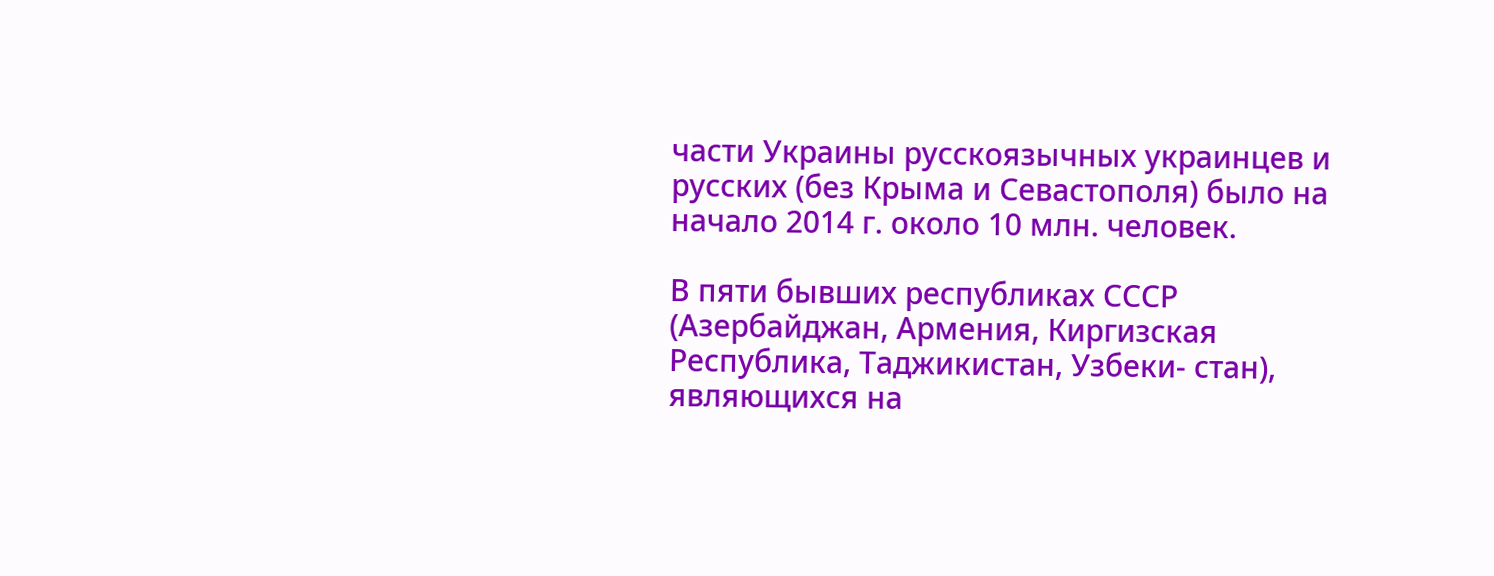части Украины русскоязычных украинцев и русских (без Крыма и Севастополя) было на начало 2014 г. около 10 млн. человек.

В пяти бывших республиках СССР (Азербайджан, Армения, Киргизская Республика, Таджикистан, Узбеки- стан), являющихся на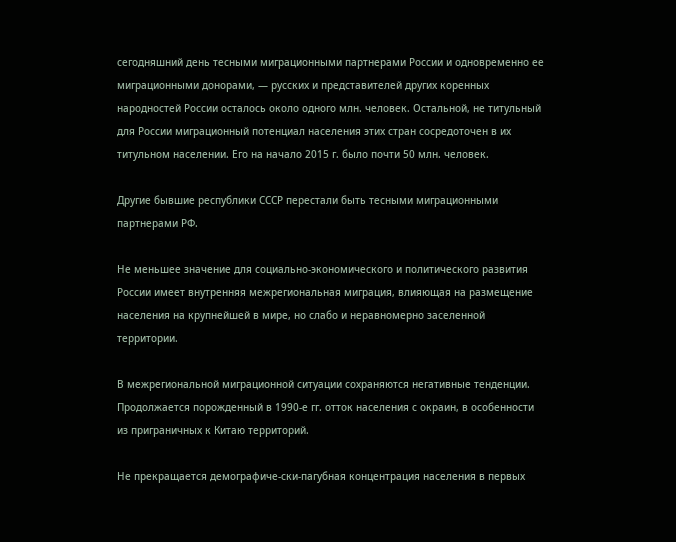сегодняшний день тесными миграционными партнерами России и одновременно ее миграционными донорами, — русских и представителей других коренных народностей России осталось около одного млн. человек. Остальной, не титульный для России миграционный потенциал населения этих стран сосредоточен в их титульном населении. Его на начало 2015 г. было почти 50 млн. человек.

Другие бывшие республики СССР перестали быть тесными миграционными партнерами РФ.

Не меньшее значение для социально-экономического и политического развития России имеет внутренняя межрегиональная миграция, влияющая на размещение населения на крупнейшей в мире, но слабо и неравномерно заселенной территории.

В межрегиональной миграционной ситуации сохраняются негативные тенденции. Продолжается порожденный в 1990-е гг. отток населения с окраин, в особенности из приграничных к Китаю территорий.

Не прекращается демографиче-ски-пагубная концентрация населения в первых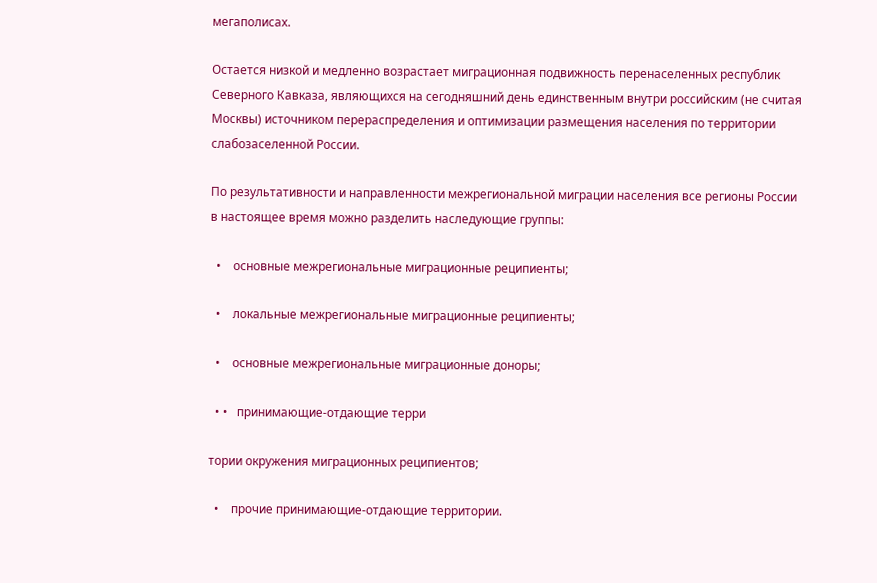мегаполисах.

Остается низкой и медленно возрастает миграционная подвижность перенаселенных республик Северного Кавказа, являющихся на сегодняшний день единственным внутри российским (не считая Москвы) источником перераспределения и оптимизации размещения населения по территории слабозаселенной России.

По результативности и направленности межрегиональной миграции населения все регионы России в настоящее время можно разделить наследующие группы:

  •    основные межрегиональные миграционные реципиенты;

  •    локальные межрегиональные миграционные реципиенты;

  •    основные межрегиональные миграционные доноры;

  • •   принимающие-отдающие терри

тории окружения миграционных реципиентов;

  •    прочие принимающие-отдающие территории.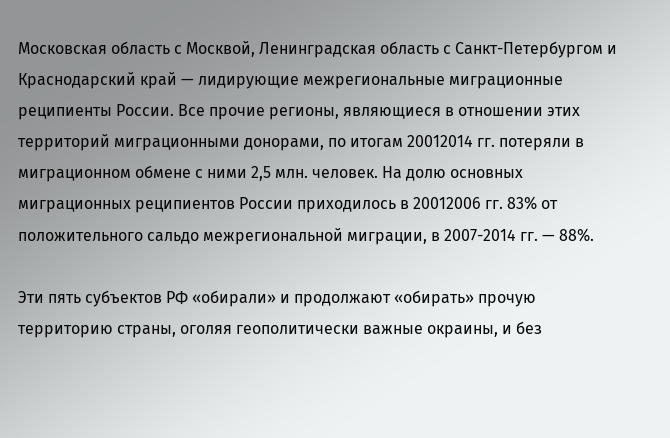Московская область с Москвой, Ленинградская область с Санкт-Петербургом и Краснодарский край — лидирующие межрегиональные миграционные реципиенты России. Все прочие регионы, являющиеся в отношении этих территорий миграционными донорами, по итогам 20012014 гг. потеряли в миграционном обмене с ними 2,5 млн. человек. На долю основных миграционных реципиентов России приходилось в 20012006 гг. 83% от положительного сальдо межрегиональной миграции, в 2007-2014 гг. — 88%.

Эти пять субъектов РФ «обирали» и продолжают «обирать» прочую территорию страны, оголяя геополитически важные окраины, и без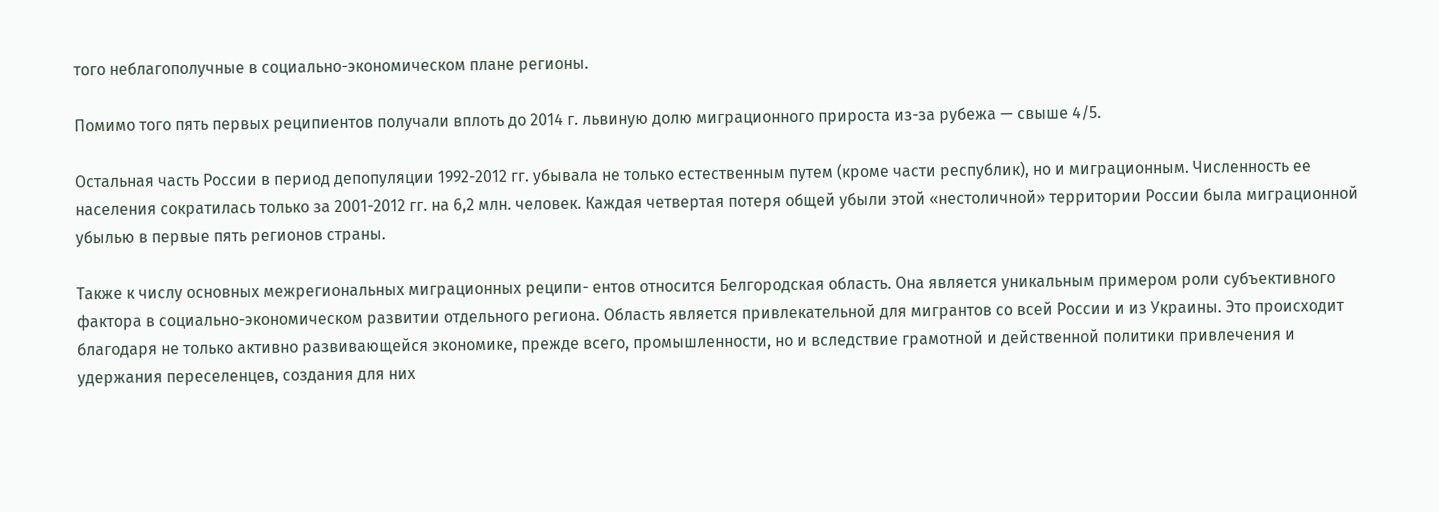того неблагополучные в социально-экономическом плане регионы.

Помимо того пять первых реципиентов получали вплоть до 2014 г. львиную долю миграционного прироста из-за рубежа — свыше 4/5.

Остальная часть России в период депопуляции 1992-2012 гг. убывала не только естественным путем (кроме части республик), но и миграционным. Численность ее населения сократилась только за 2001-2012 гг. на 6,2 млн. человек. Каждая четвертая потеря общей убыли этой «нестоличной» территории России была миграционной убылью в первые пять регионов страны.

Также к числу основных межрегиональных миграционных реципи- ентов относится Белгородская область. Она является уникальным примером роли субъективного фактора в социально-экономическом развитии отдельного региона. Область является привлекательной для мигрантов со всей России и из Украины. Это происходит благодаря не только активно развивающейся экономике, прежде всего, промышленности, но и вследствие грамотной и действенной политики привлечения и удержания переселенцев, создания для них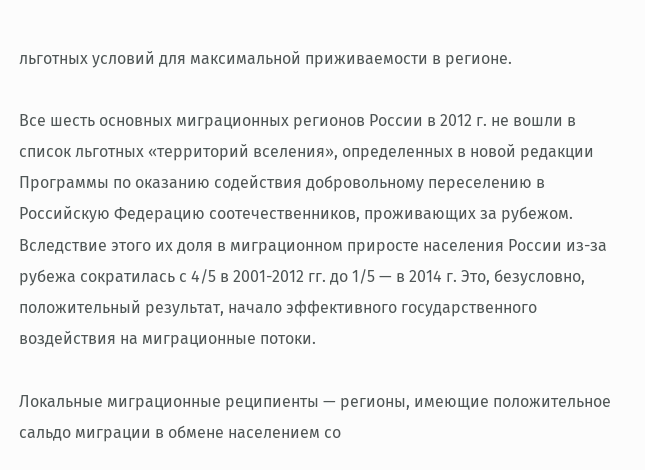льготных условий для максимальной приживаемости в регионе.

Все шесть основных миграционных регионов России в 2012 г. не вошли в список льготных «территорий вселения», определенных в новой редакции Программы по оказанию содействия добровольному переселению в Российскую Федерацию соотечественников, проживающих за рубежом. Вследствие этого их доля в миграционном приросте населения России из-за рубежа сократилась с 4/5 в 2001-2012 гг. до 1/5 — в 2014 г. Это, безусловно, положительный результат, начало эффективного государственного воздействия на миграционные потоки.

Локальные миграционные реципиенты — регионы, имеющие положительное сальдо миграции в обмене населением со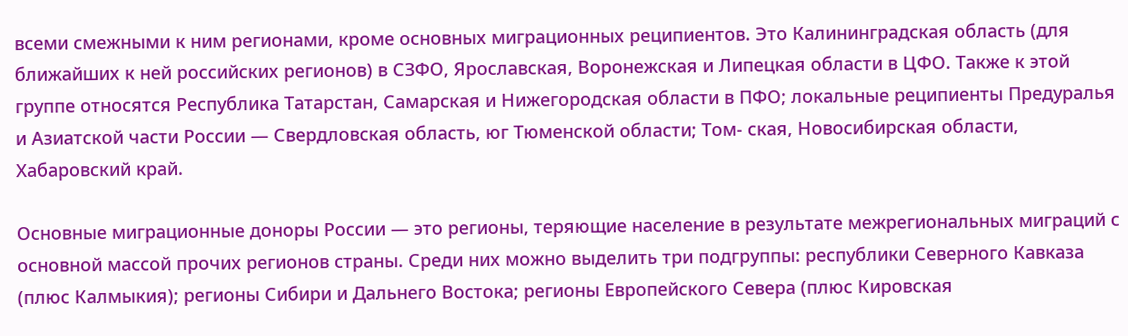всеми смежными к ним регионами, кроме основных миграционных реципиентов. Это Калининградская область (для ближайших к ней российских регионов) в СЗФО, Ярославская, Воронежская и Липецкая области в ЦФО. Также к этой группе относятся Республика Татарстан, Самарская и Нижегородская области в ПФО; локальные реципиенты Предуралья и Азиатской части России — Свердловская область, юг Тюменской области; Том- ская, Новосибирская области, Хабаровский край.

Основные миграционные доноры России — это регионы, теряющие население в результате межрегиональных миграций с основной массой прочих регионов страны. Среди них можно выделить три подгруппы: республики Северного Кавказа (плюс Калмыкия); регионы Сибири и Дальнего Востока; регионы Европейского Севера (плюс Кировская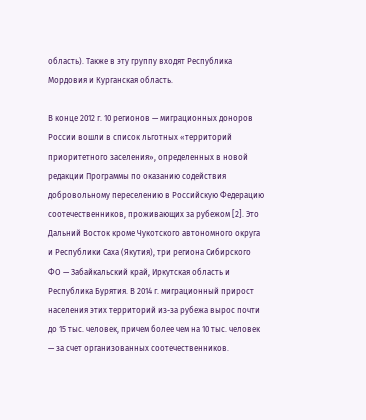область). Также в эту группу входят Республика Мордовия и Курганская область.

В конце 2012 г. 10 регионов — миграционных доноров России вошли в список льготных «территорий приоритетного заселения», определенных в новой редакции Программы по оказанию содействия добровольному переселению в Российскую Федерацию соотечественников, проживающих за рубежом [2]. Это Дальний Восток кроме Чукотского автономного округа и Республики Саха (Якутия), три региона Сибирского ФО — Забайкальский край, Иркутская область и Республика Бурятия. В 2014 г. миграционный прирост населения этих территорий из-за рубежа вырос почти до 15 тыс. человек, причем более чем на 10 тыс. человек — за счет организованных соотечественников.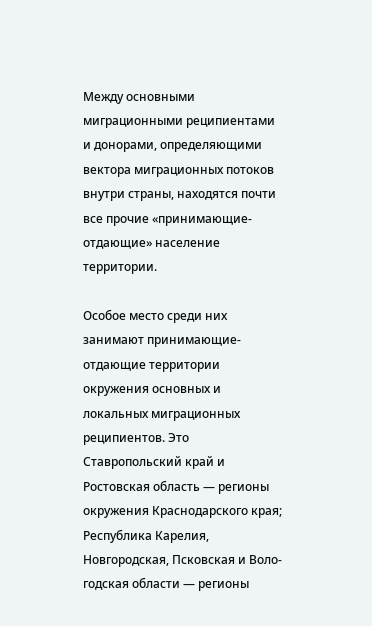Между основными миграционными реципиентами и донорами, определяющими вектора миграционных потоков внутри страны, находятся почти все прочие «принимающие-отдающие» население территории.

Особое место среди них занимают принимающие-отдающие территории окружения основных и локальных миграционных реципиентов. Это Ставропольский край и Ростовская область — регионы окружения Краснодарского края; Республика Карелия, Новгородская, Псковская и Воло- годская области — регионы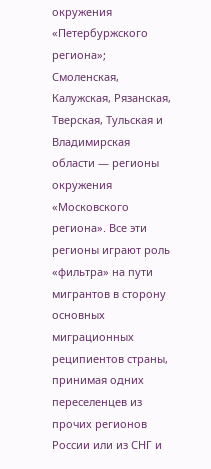окружения «Петербуржского региона»; Смоленская, Калужская, Рязанская, Тверская, Тульская и Владимирская области — регионы окружения «Московского региона». Все эти регионы играют роль «фильтра» на пути мигрантов в сторону основных миграционных реципиентов страны, принимая одних переселенцев из прочих регионов России или из СНГ и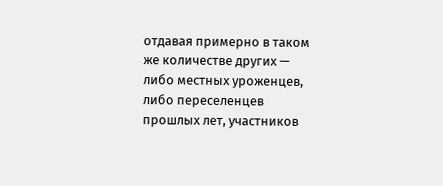отдавая примерно в таком же количестве других — либо местных уроженцев, либо переселенцев прошлых лет, участников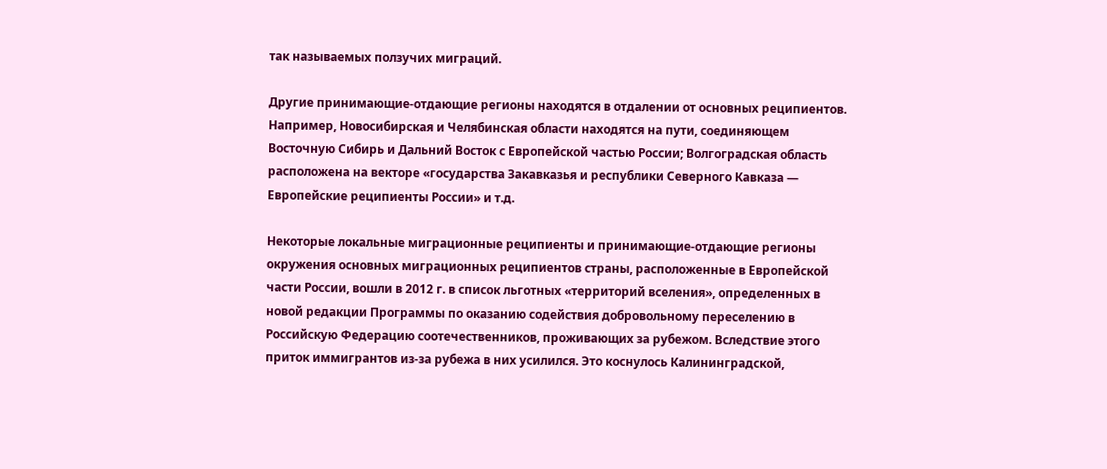так называемых ползучих миграций.

Другие принимающие-отдающие регионы находятся в отдалении от основных реципиентов. Например, Новосибирская и Челябинская области находятся на пути, соединяющем Восточную Сибирь и Дальний Восток с Европейской частью России; Волгоградская область расположена на векторе «государства Закавказья и республики Северного Кавказа — Европейские реципиенты России» и т.д.

Некоторые локальные миграционные реципиенты и принимающие-отдающие регионы окружения основных миграционных реципиентов страны, расположенные в Европейской части России, вошли в 2012 г. в список льготных «территорий вселения», определенных в новой редакции Программы по оказанию содействия добровольному переселению в Российскую Федерацию соотечественников, проживающих за рубежом. Вследствие этого приток иммигрантов из-за рубежа в них усилился. Это коснулось Калининградской,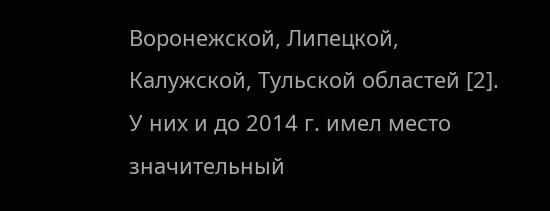Воронежской, Липецкой, Калужской, Тульской областей [2]. У них и до 2014 г. имел место значительный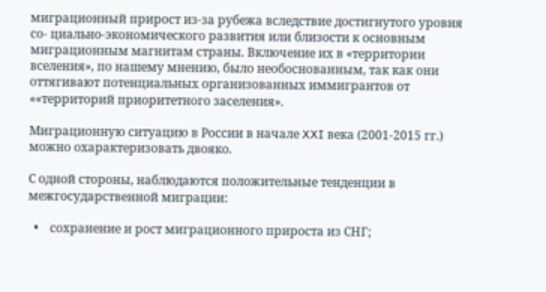миграционный прирост из-за рубежа вследствие достигнутого уровня со- циально-экономического развития или близости к основным миграционным магнитам страны. Включение их в «территории вселения», по нашему мнению, было необоснованным, так как они оттягивают потенциальных организованных иммигрантов от ««территорий приоритетного заселения».

Миграционную ситуацию в России в начале XXI века (2001-2015 гг.) можно охарактеризовать двояко.

С одной стороны, наблюдаются положительные тенденции в межгосударственной миграции:

  •    сохранение и рост миграционного прироста из СНГ;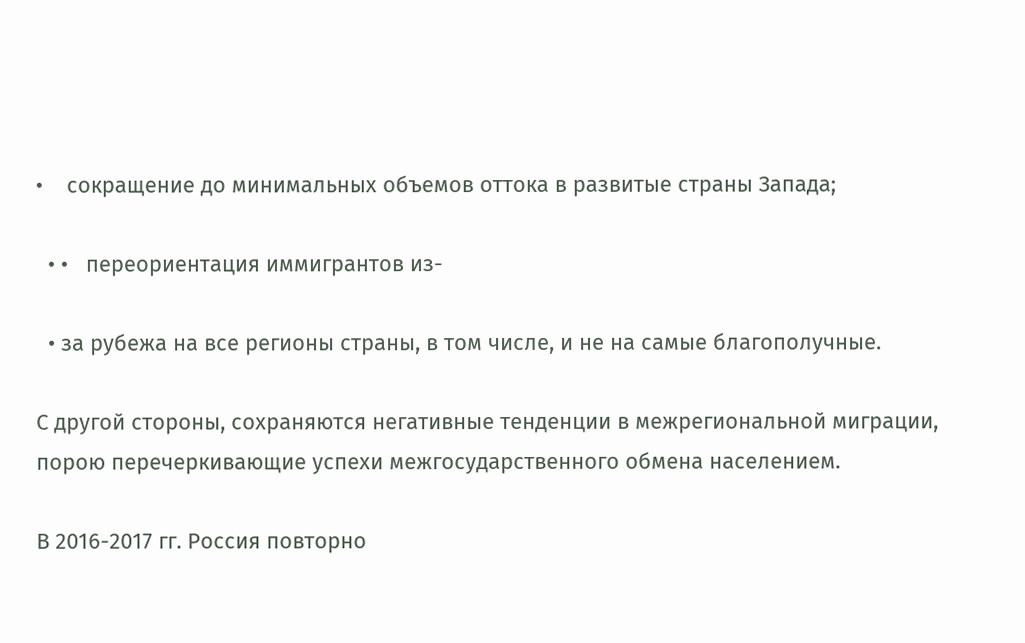•    сокращение до минимальных объемов оттока в развитые страны Запада;

  • •   переориентация иммигрантов из-

  • за рубежа на все регионы страны, в том числе, и не на самые благополучные.

С другой стороны, сохраняются негативные тенденции в межрегиональной миграции, порою перечеркивающие успехи межгосударственного обмена населением.

В 2016-2017 гг. Россия повторно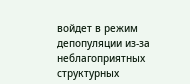войдет в режим депопуляции из-за неблагоприятных структурных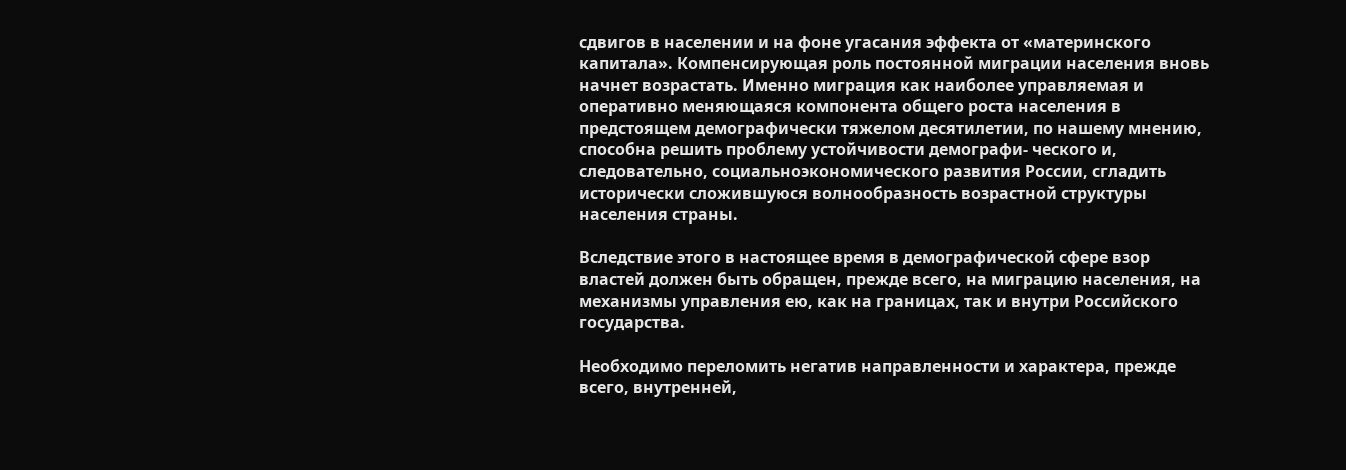сдвигов в населении и на фоне угасания эффекта от «материнского капитала». Компенсирующая роль постоянной миграции населения вновь начнет возрастать. Именно миграция как наиболее управляемая и оперативно меняющаяся компонента общего роста населения в предстоящем демографически тяжелом десятилетии, по нашему мнению, способна решить проблему устойчивости демографи- ческого и, следовательно, социальноэкономического развития России, сгладить исторически сложившуюся волнообразность возрастной структуры населения страны.

Вследствие этого в настоящее время в демографической сфере взор властей должен быть обращен, прежде всего, на миграцию населения, на механизмы управления ею, как на границах, так и внутри Российского государства.

Необходимо переломить негатив направленности и характера, прежде всего, внутренней,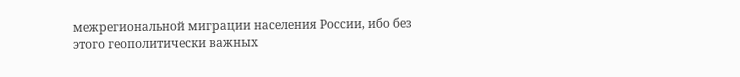межрегиональной миграции населения России, ибо без этого геополитически важных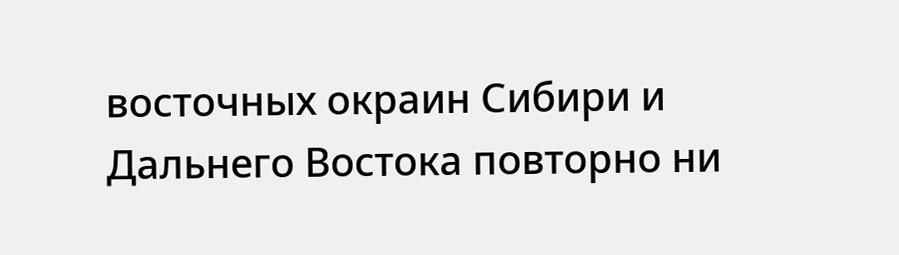восточных окраин Сибири и Дальнего Востока повторно ни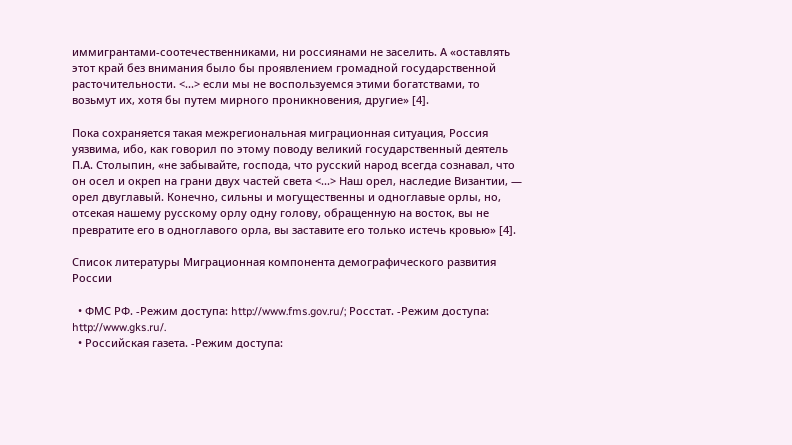иммигрантами-соотечественниками, ни россиянами не заселить. А «оставлять этот край без внимания было бы проявлением громадной государственной расточительности. <...> если мы не воспользуемся этими богатствами, то возьмут их, хотя бы путем мирного проникновения, другие» [4].

Пока сохраняется такая межрегиональная миграционная ситуация, Россия уязвима, ибо, как говорил по этому поводу великий государственный деятель П.А. Столыпин, «не забывайте, господа, что русский народ всегда сознавал, что он осел и окреп на грани двух частей света <...> Наш орел, наследие Византии, — орел двуглавый. Конечно, сильны и могущественны и одноглавые орлы, но, отсекая нашему русскому орлу одну голову, обращенную на восток, вы не превратите его в одноглавого орла, вы заставите его только истечь кровью» [4].

Список литературы Миграционная компонента демографического развития России

  • ФМС РФ. -Режим доступа: http://www.fms.gov.ru/; Росстат. -Режим доступа: http://www.gks.ru/.
  • Российская газета. -Режим доступа: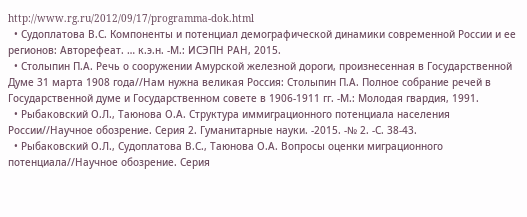http://www.rg.ru/2012/09/17/programma-dok.html
  • Судоплатова В.С. Компоненты и потенциал демографической динамики современной России и ее регионов: Авторефеат. … к.э.н. -М.: ИСЭПН РАН, 2015.
  • Столыпин П.А. Речь о сооружении Амурской железной дороги, произнесенная в Государственной Думе 31 марта 1908 года//Нам нужна великая Россия: Столыпин П.А. Полное собрание речей в Государственной думе и Государственном совете в 1906-1911 гг. -М.: Молодая гвардия, 1991.
  • Рыбаковский О.Л., Таюнова О.А. Структура иммиграционного потенциала населения России//Научное обозрение. Серия 2. Гуманитарные науки. -2015. -№ 2. -С. 38-43.
  • Рыбаковский О.Л., Судоплатова В.С., Таюнова О.А. Вопросы оценки миграционного потенциала//Научное обозрение. Серия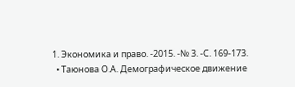1. Экономика и право. -2015. -№ 3. -С. 169-173.
  • Таюнова О.А. Демографическое движение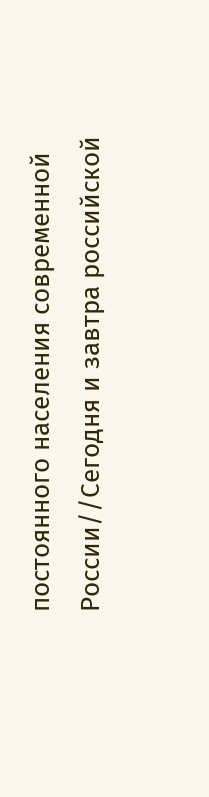постоянного населения современной России//Сегодня и завтра российской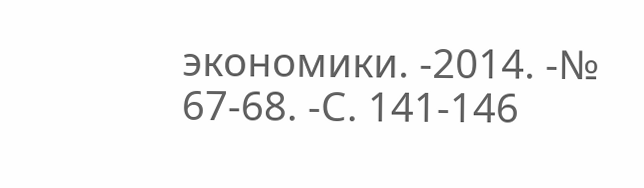экономики. -2014. -№ 67-68. -С. 141-146